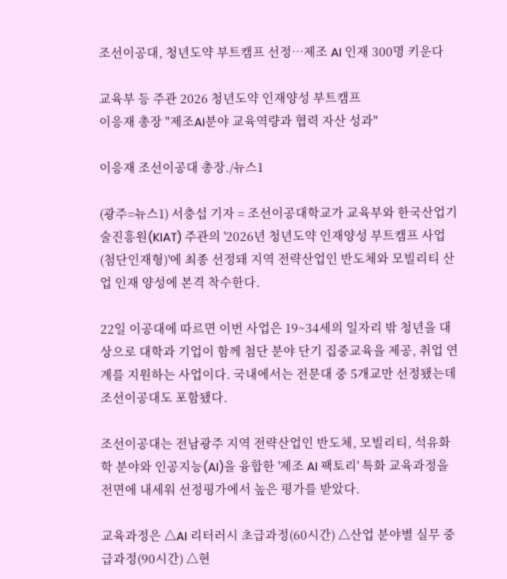조선이공대, 청년도약 부트캠프 선정…제조 AI 인재 300명 키운다

교육부 등 주관 2026 청년도약 인재양성 부트캠프
이응재 총장 "제조AI분야 교육역량과 협력 자산 성과"

이응재 조선이공대 총장./뉴스1

(광주=뉴스1) 서충섭 기자 = 조선이공대학교가 교육부와 한국산업기술진흥원(KIAT) 주관의 '2026년 청년도약 인재양성 부트캠프 사업(첨단인재형)'에 최종 선정돼 지역 전략산업인 반도체와 모빌리티 산업 인재 양성에 본격 착수한다.

22일 이공대에 따르면 이번 사업은 19~34세의 일자리 밖 청년을 대상으로 대학과 기업이 함께 첨단 분야 단기 집중교육을 제공, 취업 연계를 지원하는 사업이다. 국내에서는 전문대 중 5개교만 선정됐는데 조선이공대도 포함됐다.

조선이공대는 전남광주 지역 전략산업인 반도체, 모빌리티, 석유화학 분야와 인공지능(AI)을 융합한 '제조 AI 팩토리' 특화 교육과정을 전면에 내세워 선정평가에서 높은 평가를 받았다.

교육과정은 △AI 리터러시 초급과정(60시간) △산업 분야별 실무 중급과정(90시간) △현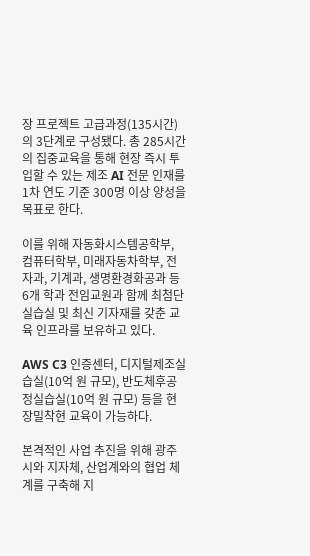장 프로젝트 고급과정(135시간)의 3단계로 구성됐다. 총 285시간의 집중교육을 통해 현장 즉시 투입할 수 있는 제조 AI 전문 인재를 1차 연도 기준 300명 이상 양성을 목표로 한다.

이를 위해 자동화시스템공학부, 컴퓨터학부, 미래자동차학부, 전자과, 기계과, 생명환경화공과 등 6개 학과 전임교원과 함께 최첨단 실습실 및 최신 기자재를 갖춘 교육 인프라를 보유하고 있다.

AWS C3 인증센터, 디지털제조실습실(10억 원 규모), 반도체후공정실습실(10억 원 규모) 등을 현장밀착현 교육이 가능하다.

본격적인 사업 추진을 위해 광주시와 지자체, 산업계와의 협업 체계를 구축해 지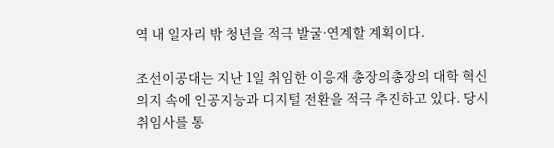역 내 일자리 밖 청년을 적극 발굴·연계할 계획이다.

조선이공대는 지난 1일 취임한 이응재 총장의총장의 대학 혁신 의지 속에 인공지능과 디지털 전환을 적극 추진하고 있다. 당시 취임사를 통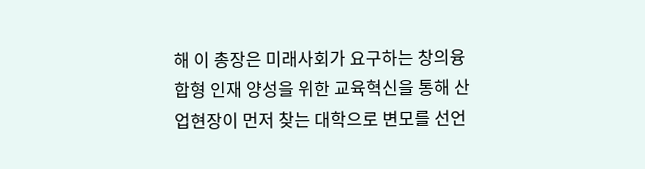해 이 총장은 미래사회가 요구하는 창의융합형 인재 양성을 위한 교육혁신을 통해 산업현장이 먼저 찾는 대학으로 변모를 선언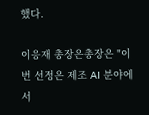했다.

이응재 총장은총장은 "이번 선정은 제조 AI 분야에서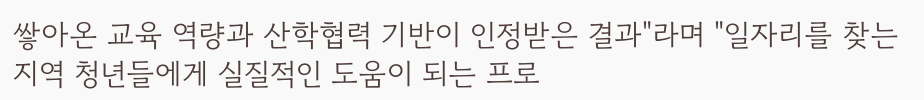쌓아온 교육 역량과 산학협력 기반이 인정받은 결과"라며 "일자리를 찾는 지역 청년들에게 실질적인 도움이 되는 프로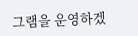그램을 운영하겠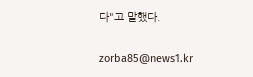다"고 말했다.

zorba85@news1.kr